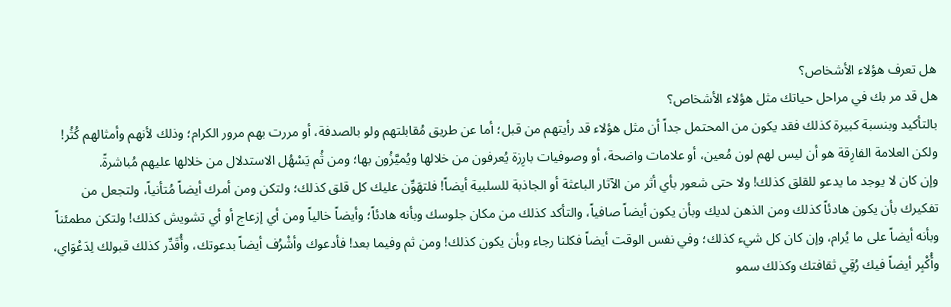هل تعرف هؤلاء الأشخاص؟
هل قد مر بك في مراحل حياتك مثل هؤلاء الأشخاص؟
بالتأكيد وبنسبة كبيرة كذلك فقد يكون من المحتمل جداً أن مثل هؤلاء قد رأيتهم من قبل؛ أما عن طريق مُقابلتهم ولو بالصدفة، أو مررت بهم مرور الكرام؛ وذلك لأنهم وأمثالهم كُثُر! ولكن العلامة الفارِقة هو أن ليس لهم لون مُعين، أو علامات واضحة، أو وصوفيات بارِزة يُعرفون من خلالها ويُميَّزُون بها؛ ومن ثُم يَسْهُل الاستدلال من خلالها عليهم مُباشرةً.
وإن كان لا يوجد ما يدعو للقلق كذلك! ولا حتى شعور بأي أثر من الآثار الباعثة أو الجاذبة للسلبية أيضاً! فلتهَوِّن عليك كل قلق كذلك؛ ولتكن ومن أمرك أيضاً مُتأنياً، ولتجعل من تفكيرك بأن يكون هادئاً كذلك ومن الذهن لديك وبأن يكون أيضاً صافياً، والتأكد كذلك من مكان جلوسك وبأنه هادئاً؛ وأيضاً خالياً ومن أي إزعاج أو أي تشويش كذلك! ولتكن مطمئناً وبأنه أيضاً على ما يُرام، وإن كان كل شيء كذلك؛ وفي نفس الوقت أيضاً فكلنا رجاء وبأن يكون كذلك! ومن ثم وفيما بعد! فأدعوك وأشْرُف أيضاً بدعوتك، وأُقَدِّر كذلك قبولك لِدَعْوَاي، وأُكْبِر أيضاً فيك رُقِي ثقافتك وكذلك سمو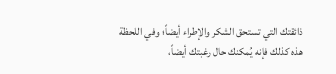ذائقتك التي تستحق الشكر والإطراء أيضاً؛ وفي اللحظة هذه كذلك فإنه يُمكنك حال رغبتك أيضاً،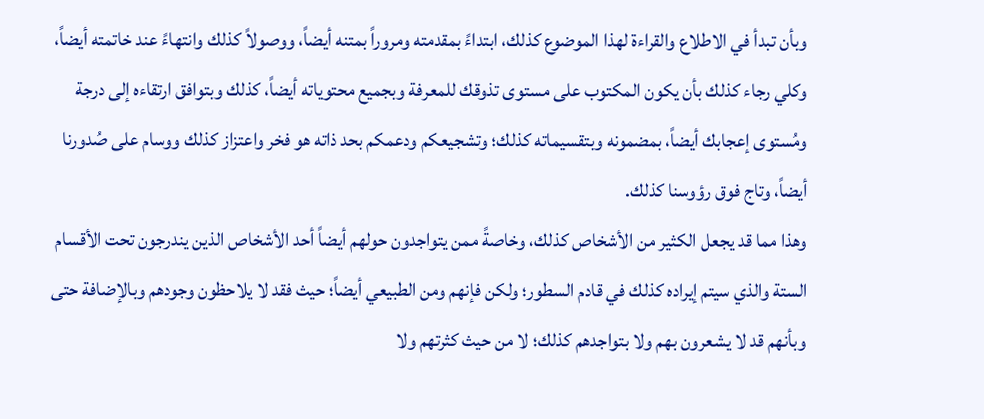وبأن تبدأ في الاطلاع والقراءة لهذا الموضوع كذلك، ابتداءً بمقدمته ومروراً بمتنه أيضاً، ووصولاً كذلك وانتهاءً عند خاتمته أيضاً، وكلي رجاء كذلك بأن يكون المكتوب على مستوى تذوقك للمعرفة وبجميع محتوياته أيضاً، كذلك وبتوافق ارتقاءه إلى درجة ومُستوى إعجابك أيضاً، بمضمونه وبتقسيماته كذلك؛ وتشجيعكم ودعمكم بحد ذاته هو فخر واعتزاز كذلك ووسام على صُدورنا أيضاً، وتاج فوق رؤوسنا كذلك.
وهذا مما قد يجعل الكثير من الأشخاص كذلك، وخاصةً ممن يتواجدون حولهم أيضاً أحد الأشخاص الذين يندرجون تحت الأقسام الستة والذي سيتم إيراده كذلك في قادم السطور؛ ولكن فإنهم ومن الطبيعي أيضاً؛ حيث فقد لا يلاحظون وجودهم وبالإضافة حتى وبأنهم قد لا يشعرون بهم ولا بتواجدهم كذلك؛ لا من حيث كثرتهم ولا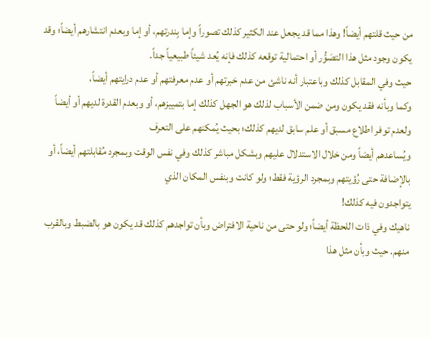من حيث قلتهم أيضاً! وهذا مما قد يجعل عند الكثير كذلك تصوراً وإما بِندرتهم، أو إما وبعدم انتشارهم أيضاً؛ وقد يكون وجود مثل هذا التصَوُّر أو احتمالية توقعه كذلك فإنه يُعد شيئاً طبيعياً جداً.
حيث وفي المقابل كذلك وباعتبار أنه ناشئ من عدم خبرتهم أو عدم معرفتهم أو عدم درايتهم أيضاً،
وكما وبأنه فقد يكون ومن ضمن الأسباب لذلك هو الجهل كذلك إما بتمييزهم، أو وبعدم القدرة لديهم أو أيضاً ولعدم توفر اطلاع مسبق أو علم سابق لديهم كذلك؛ بحيث يُمكنهم على التعرف
ويُساعدهم أيضاً ومن خلال الاستدلال عليهم وبشكل مباشر كذلك وفي نفس الوقت وبمجرد مُقابلتهم أيضاً، أو بالإضافة حتى رُؤيتهم وبمجرد الرؤية فقط؛ ولو كانت وبنفس المكان الذي
يتواجدون فيه كذلك!
ناهيك وفي ذات اللحظة أيضاً؛ ولو حتى من ناحية الافتراض وبأن تواجدهم كذلك قد يكون هو بالضبط وبالقرب منهم. حيث وبأن مثل هذا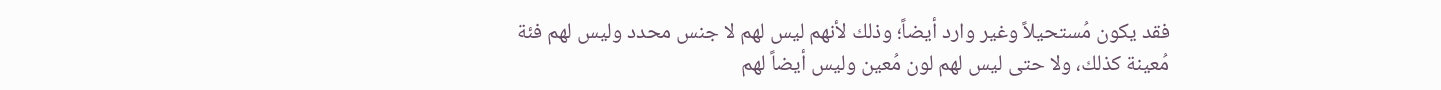فقد يكون مُستحيلاً وغير وارد أيضاً؛ وذلك لأنهم ليس لهم لا جنس محدد وليس لهم فئة
مُعينة كذلك، ولا حتى ليس لهم لون مُعين وليس أيضاً لهم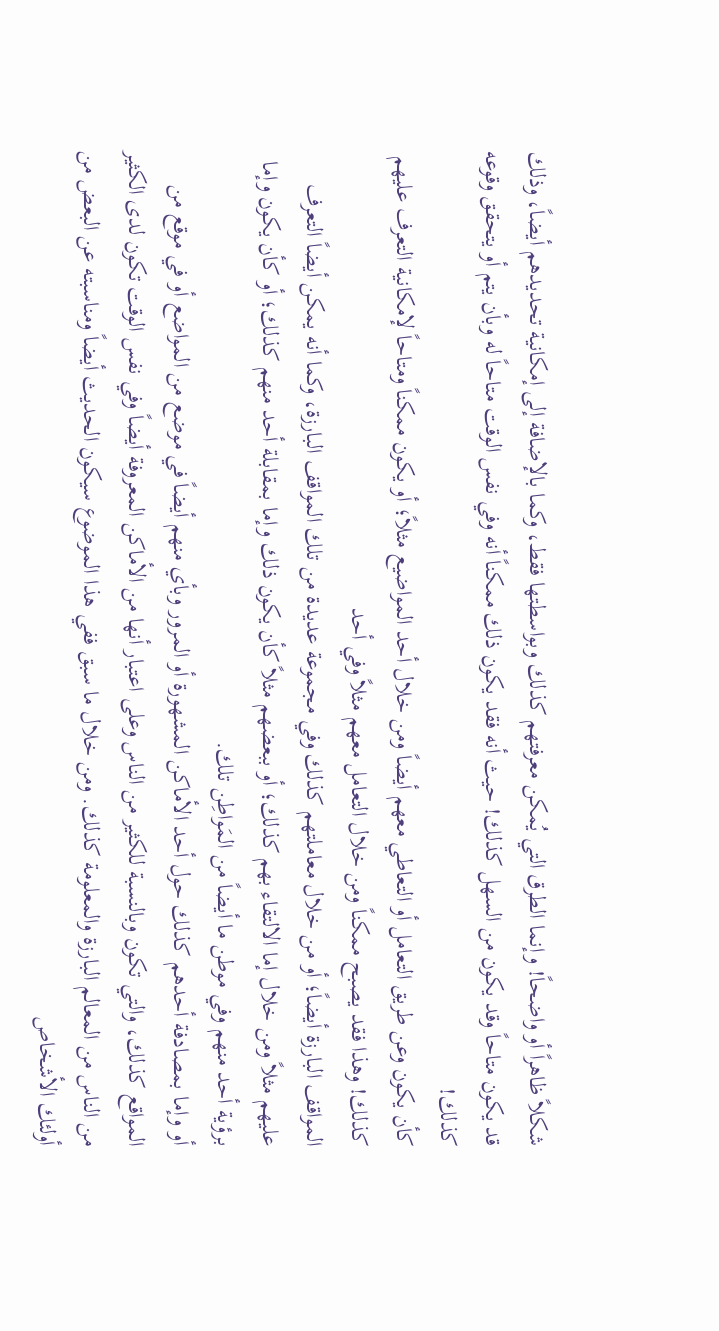شكلاً ظاهراً أو واضحاً! وإنما الطرق التي يُمكن معرفتهم كذلك وبواسطتها فقط، وكما بالإضافة إلى إمكانية تحديدهم أيضاً، وذلك قد يكون متاحاً وقد يكون من السهل كذلك! حيث أنه فقد يكون ذلك ممكناً أنه وفي نفس الوقت متاحاً له وبأن يتم أو يتحقق وقوعه كذلك!
كأن يكون وعن طريق التعامل أو التعاطي معهم أيضاً ومن خلال أحد المواضيع مثلاً؛ أو يكون ممكناً ومتاحاً لإمكانية التعرف عليهم كذلك! وهذا فقد يصبح ممكناً ومن خلال التعامل معهم مثلاً وفي أحد
المواقف البارزة أيضاً؛ أو من خلال معاملتهم كذلك وفي مجموعة عديدة من تلك المواقف البارزة، وكما أنه يمكن أيضاً التعرف عليهم مثلاً ومن خلال إما الالتقاء بهم كذلك؛ أو ببعضهم مثلاً كأن يكون ذلك وإما بمقابلة أحد منهم كذلك؛ أو كأن يكون وإما برؤية أحد منهم وفي موطن ما أيضاً من المَواطِن تلك.
أو وإما بمصادفة أحدهم كذلك حول أحد الأماكن المشهورة أو المرور وبأي منهم أيضاً في موضع من المواضع أو في موقع من المواقع كذلك، والتي تكون وبالنسبة للكثير من الناس وعلى اعتبار أنها من الأماكن المعروفة أيضاً وفي نفس الوقت تكون لدى الكثير من الناس من المعالم البارزة والمعلومة كذلك. ومن خلال ما سبق ففي هذا الموضوع سيكون الحديث أيضاً ومناسبته عن البعض من أولئك الأشخاص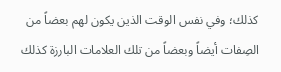كذلك؛ وفي نفس الوقت الذين يكون لهم بعضاً من الصِفات أيضاً وبعضاً من تلك العلامات البارزة كذلك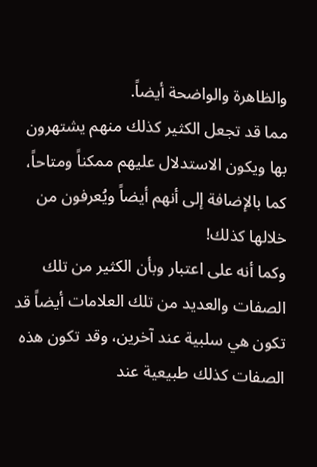والظاهرة والواضحة أيضاً.
مما قد تجعل الكثير كذلك منهم يشتهرون بها ويكون الاستدلال عليهم ممكناً ومتاحاً، كما بالإضافة إلى أنهم أيضاً ويُعرفون من خلالها كذلك!
وكما أنه على اعتبار وبأن الكثير من تلك الصفات والعديد من تلك العلامات أيضاً قد تكون هي سلبية عند آخرين، وقد تكون هذه الصفات كذلك طبيعية عند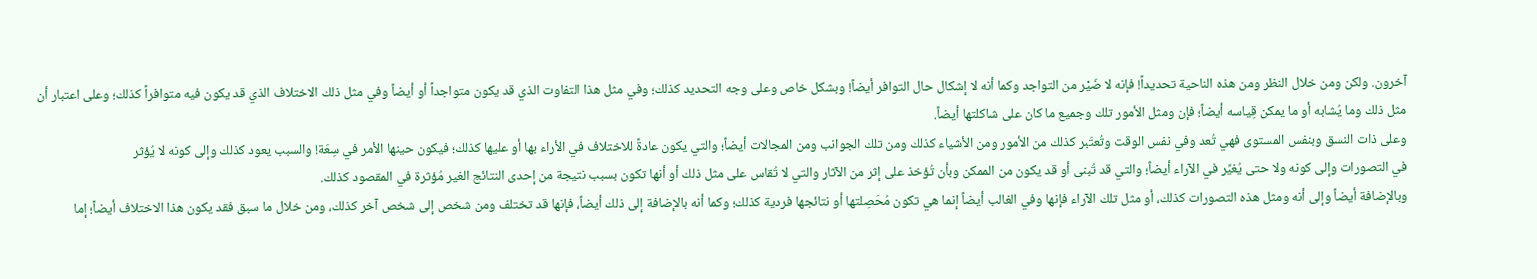آخرون. ولكن ومن خلال النظر ومن هذه الناحية تحديداً! فإنه لا ضَيْر من التواجد وكما أنه لا إشكال حال التوافر أيضاً! وبشكل خاص وعلى وجه التحديد كذلك؛ وفي مثل هذا التفاوت الذي قد يكون متواجداً أو أيضاً وفي مثل ذلك الاختلاف الذي قد يكون فيه متوافراً كذلك؛ وعلى اعتبار أن مثل ذلك وما يُشابه أو ما يمكن قِياسه أيضاً؛ فإن ومثل الأمور تلك وجميع ما كان على شاكلتها أيضاً.
وعلى ذات النسق وبنفس المستوى فهي تُعد وفي نفس الوقت وتُعتَبر كذلك من الأمور ومن الأشياء كذلك ومن تلك الجوانب ومن المجالات أيضاً؛ والتي يكون عادةً للاختلاف في الأراء بها أو عليها كذلك؛ فيكون حينها الأمر في سِعَة! والسبب يعود كذلك وإلى كونه لا يُؤثر
في التصورات وإلى كونه ولا حتى يُغيِّر في الآراء أيضاً؛ والتي قد تُبنى أو قد يكون من الممكن وبأن تُؤخذ على إثر من الآثار والتي لا تُقاس على مثل ذلك أو أنها تكون بسبب نتيجة من إحدى النتائج الغير مُؤثرة في المقصود كذلك.
وبالإضافة أيضاً وإلى أنه ومثل هذه التصورات كذلك، أو مثل تلك الآراء فإنها وفي الغالب أيضاً إنما هي تكون مُحَصِلتها أو نتائجها فردية كذلك؛ وكما أنه بالإضافة إلى ذلك أيضاً، فإنها قد تختلف ومن شخص إلى شخص آخر كذلك، ومن خلال ما سبق فقد يكون هذا الاختلاف أيضاً؛ إما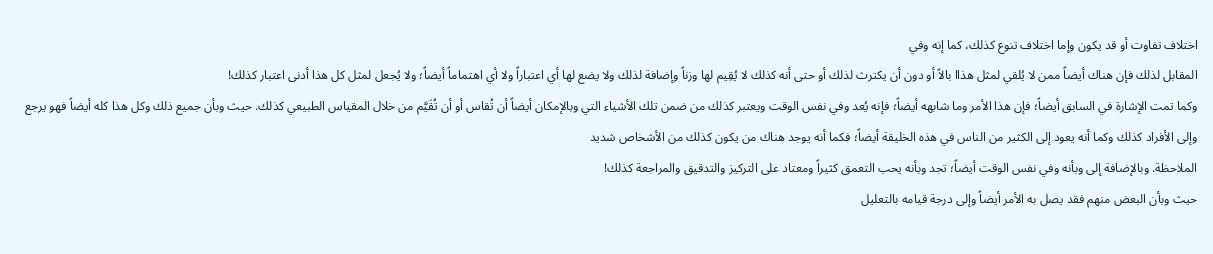اختلاف تفاوت أو قد يكون وإما اختلاف تنوع كذلك، كما إنه وفي
المقابل لذلك فإن هناك أيضاً ممن لا يُلقي لمثل هذاا بالاً أو دون أن يكترث لذلك أو حتى أنه كذلك لا يُقِيم لها وزناً وإضافة لذلك ولا يضع لها أي اعتباراً ولا أي اهتماماً أيضاً؛ ولا يُجعل لمثل كل هذا أدنى اعتبار كذلك!
وكما تمت الإشارة في السابق أيضاً؛ فإن هذا الأمر وما شابهه أيضاً؛ فإنه يُعد وفي نفس الوقت ويعتبر كذلك من ضمن تلك الأشياء التي وبالإمكان أيضاً أن تُقاس أو أن تُقَيَّم من خلال المقياس الطبيعي كذلك. حيث وبأن جميع ذلك وكل هذا كله أيضاً فهو يرجع وإلى الأفراد كذلك وكما أنه يعود إلى الكثير من الناس في هذه الخليقة أيضاً؛ فكما أنه يوجد هناك من يكون كذلك من الأشخاص شديد
الملاحظة. وبالإضافة إلى وبأنه وفي نفس الوقت أيضاً؛ تجد وبأنه يحب التعمق كثيراً ومعتاد على التركيز والتدقيق والمراجعة كذلك!
حيث وبأن البعض منهم فقد يصل به الأمر أيضاً وإلى درجة قيامه بالتعليل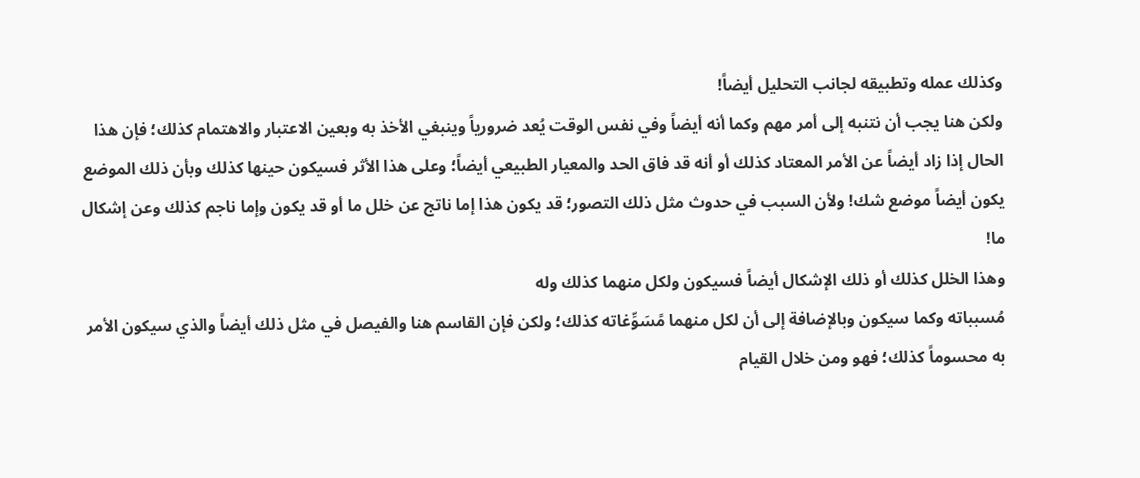وكذلك عمله وتطبيقه لجانب التحليل أيضاً!
ولكن هنا يجب أن نتنبه إلى أمر مهم وكما أنه أيضاً وفي نفس الوقت يُعد ضرورياً وينبغي الأخذ به وبعين الاعتبار والاهتمام كذلك؛ فإن هذا الحال إذا زاد أيضاً عن الأمر المعتاد كذلك أو أنه قد فاق الحد والمعيار الطبيعي أيضاً؛ وعلى هذا الأثر فسيكون حينها كذلك وبأن ذلك الموضع يكون أيضاً موضع شك! ولأن السبب في حدوث مثل ذلك التصور؛ قد يكون هذا إما ناتج عن خلل ما أو قد يكون وإما ناجم كذلك وعن إشكال ما!
وهذا الخلل كذلك أو ذلك الإشكال أيضاً فسيكون ولكل منهما كذلك وله
مُسبباته وكما سيكون وبالإضافة إلى أن لكل منهما مًسَوِّغاته كذلك؛ ولكن فإن القاسم هنا والفيصل في مثل ذلك أيضاً والذي سيكون الأمر به محسوماً كذلك؛ فهو ومن خلال القيام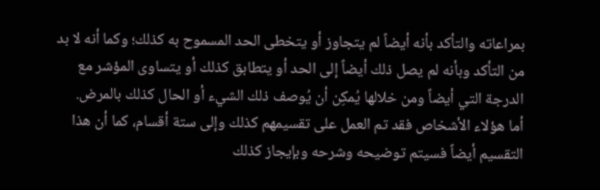بمراعاته والتأكد بأنه أيضاً لم يتجاوز أو يتخطى الحد المسموح به كذلك؛ وكما أنه لا بد من التأكد وبأنه لم يصل ذلك أيضاً إلى الحد أو يتطابق كذلك أو يتساوى المؤشر مع الدرجة التي أيضاً ومن خلالها يُمكِن أن يُوصف ذلك الشيء أو الحال كذلك بالمرض.
أما هؤلاء الأشخاص فقد تم العمل على تقسيمهم كذلك وإلى ستة أقسام، كما أن هذا التقسيم أيضاً فسيتم توضيحه وشرحه وبإيجاز كذلك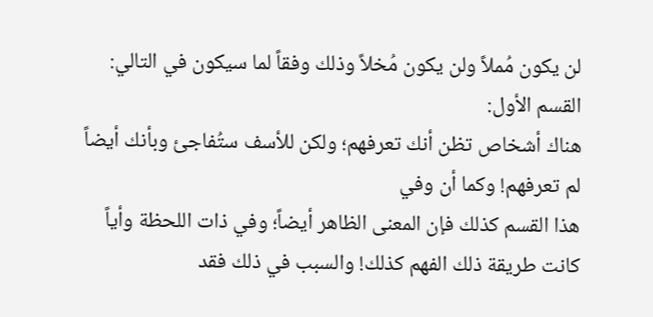لن يكون مُملاً ولن يكون مُخلاً وذلك وفقاً لما سيكون في التالي:
القسم الأول:
هناك أشخاص تظن أنك تعرفهم؛ ولكن للأسف ستُفاجئ وبأنك أيضاً لم تعرفهم! وكما أن وفي
هذا القسم كذلك فإن المعنى الظاهر أيضاً؛ وفي ذات اللحظة وأياً كانت طريقة ذلك الفهم كذلك! والسبب في ذلك فقد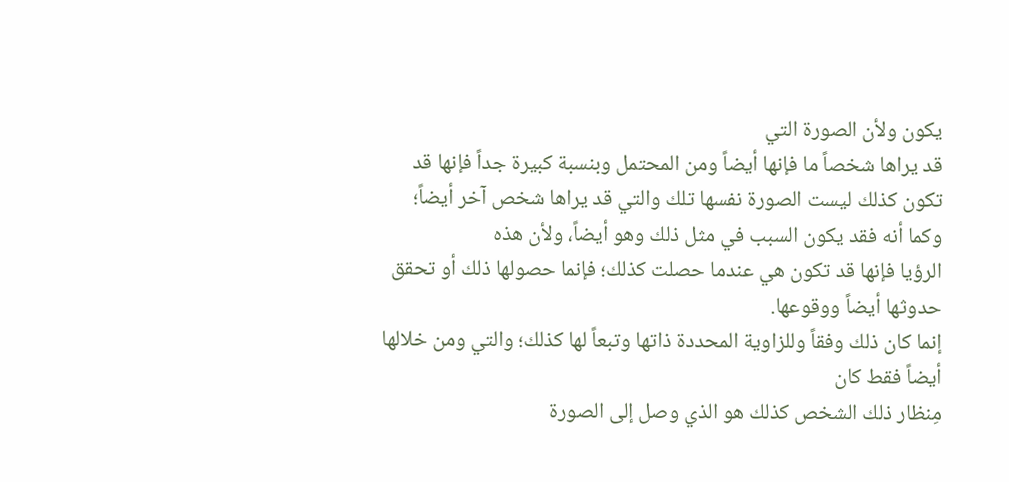يكون ولأن الصورة التي
قد يراها شخصاً ما فإنها أيضاً ومن المحتمل وبنسبة كبيرة جداً فإنها قد تكون كذلك ليست الصورة نفسها تلك والتي قد يراها شخص آخر أيضاً؛ وكما أنه فقد يكون السبب في مثل ذلك وهو أيضاً، ولأن هذه
الرؤيا فإنها قد تكون هي عندما حصلت كذلك؛ فإنما حصولها ذلك أو تحقق حدوثها أيضاً ووقوعها.
إنما كان ذلك وفقاً وللزاوية المحددة ذاتها وتبعاً لها كذلك؛ والتي ومن خلالها أيضاً فقط كان
مِنظار ذلك الشخص كذلك هو الذي وصل إلى الصورة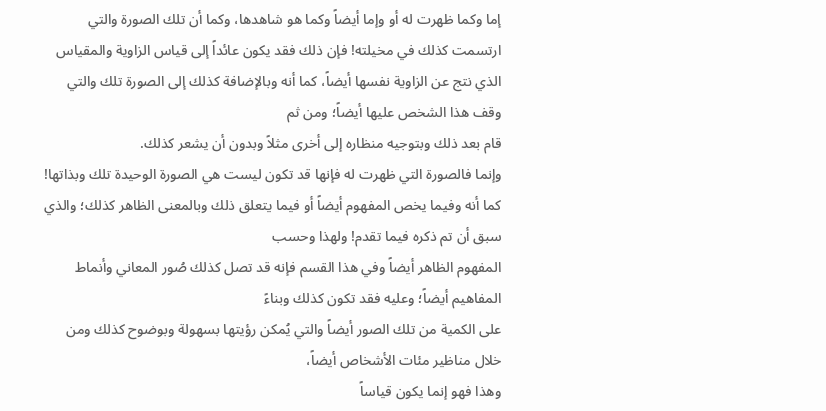إما وكما ظهرت له أو وإما أيضاً وكما هو شاهدها، وكما أن تلك الصورة والتي ارتسمت كذلك في مخيلته! فإن ذلك فقد يكون عائداً إلى قياس الزاوية والمقياس الذي نتج عن الزاوية نفسها أيضاً، كما أنه وبالإضافة كذلك إلى الصورة تلك والتي وقف هذا الشخص عليها أيضاً؛ ومن ثم
قام بعد ذلك وبتوجيه منظاره إلى أخرى مثلاً وبدون أن يشعر كذلك.
وإنما فالصورة التي ظهرت له فإنها قد تكون ليست هي الصورة الوحيدة تلك وبذاتها! كما أنه وفيما يخص المفهوم أيضاً أو فيما يتعلق ذلك وبالمعنى الظاهر كذلك؛ والذي سبق أن تم ذكره فيما تقدم! ولهذا وحسب
المفهوم الظاهر أيضاً وفي هذا القسم فإنه قد تصل كذلك صُور المعاني وأنماط المفاهيم أيضاً؛ وعليه فقد تكون كذلك وبناءً
على الكمية من تلك الصور أيضاً والتي يُمكن رؤيتها بسهولة وبوضوح كذلك ومن خلال مناظير مئات الأشخاص أيضاً،
وهذا فهو إنما يكون قياساً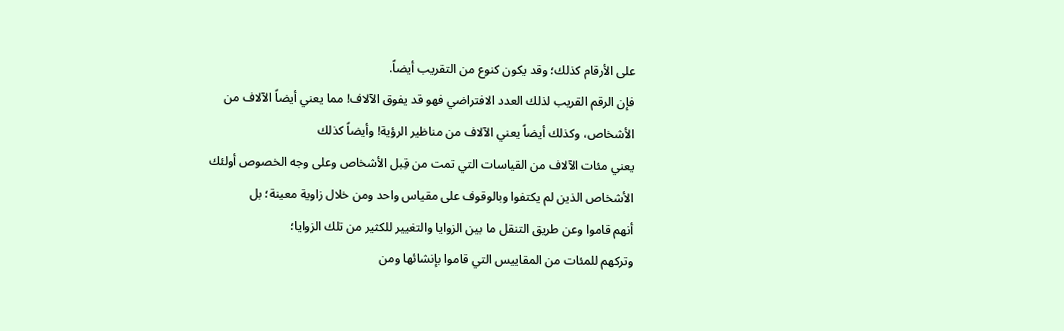على الأرقام كذلك؛ وقد يكون كنوع من التقريب أيضاً.
فإن الرقم القريب لذلك العدد الافتراضي فهو قد يفوق الآلاف! مما يعني أيضاً الآلاف من الأشخاص، وكذلك أيضاً يعني الآلاف من مناظير الرؤية! وأيضاً كذلك
يعني مئات الآلاف من القياسات التي تمت من قِبل الأشخاص وعلى وجه الخصوص أولئك
الأشخاص الذين لم يكتفوا وبالوقوف على مقياس واحد ومن خلال زاوية معينة؛ بل
أنهم قاموا وعن طريق التنقل ما بين الزوايا والتغيير للكثير من تلك الزوايا؛
وتركهم للمئات من المقاييس التي قاموا بإنشائها ومن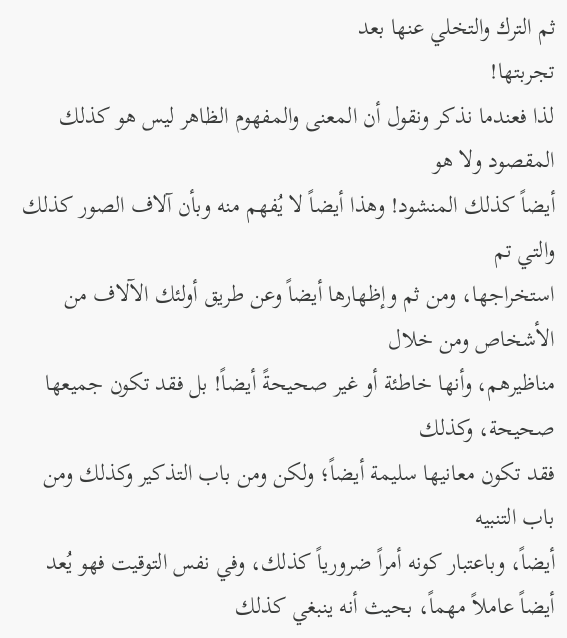ثم الترك والتخلي عنها بعد
تجربتها!
لذا فعندما نذكر ونقول أن المعنى والمفهوم الظاهر ليس هو كذلك المقصود ولا هو
أيضاً كذلك المنشود! وهذا أيضاً لا يُفهم منه وبأن آلاف الصور كذلك والتي تم
استخراجها، ومن ثم وإظهارها أيضاً وعن طريق أولئك الآلاف من الأشخاص ومن خلال
مناظيرهم، وأنها خاطئة أو غير صحيحةً أيضاً! بل فقد تكون جميعها صحيحة، وكذلك
فقد تكون معانيها سليمة أيضاً؛ ولكن ومن باب التذكير وكذلك ومن باب التنبيه
أيضاً، وباعتبار كونه أمراً ضرورياً كذلك، وفي نفس التوقيت فهو يُعد أيضاً عاملاً مهماً، بحيث أنه ينبغي كذلك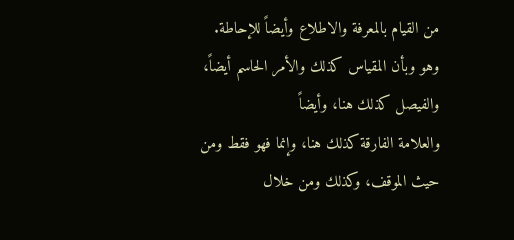من القيام بالمعرفة والاطلاع وأيضاً للإحاطة.
وهو وبأن المقياس كذلك والأمر الحاسم أيضاً، والفيصل كذلك هنا، وأيضاً
والعلامة الفارقة كذلك هنا، وإنما فهو فقط ومن حيث الموقف، وكذلك ومن خلال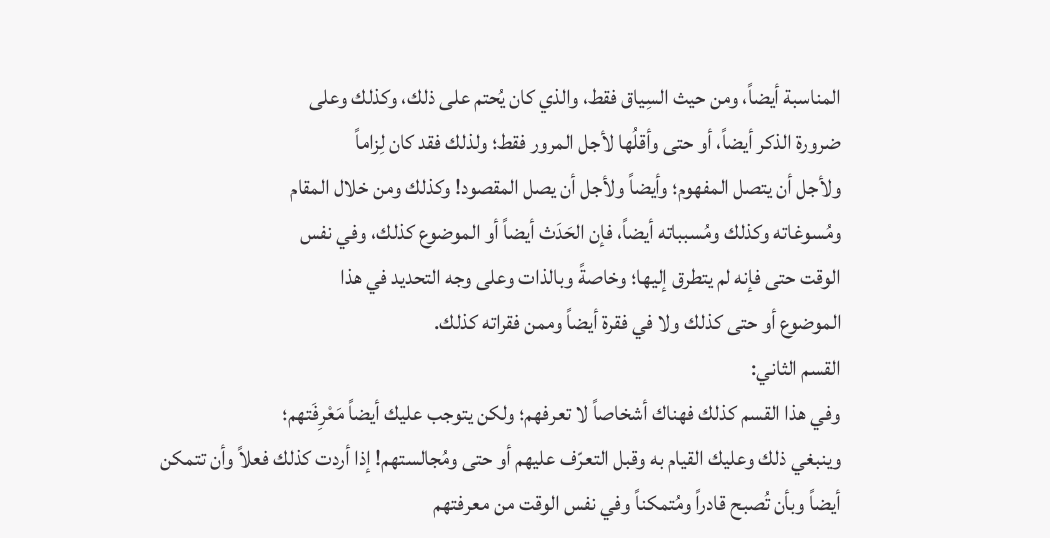المناسبة أيضاً، ومن حيث السِياق فقط، والذي كان يُحتم على ذلك، وكذلك وعلى
ضرورة الذكر أيضاً، أو حتى وأقلُها لأجل المرور فقط؛ ولذلك فقد كان لِزاماً
ولأجل أن يتصل المفهوم؛ وأيضاً ولأجل أن يصل المقصود! وكذلك ومن خلال المقام
ومُسوغاته وكذلك ومُسبباته أيضاً، فإن الحَدَث أيضاً أو الموضوع كذلك، وفي نفس
الوقت حتى فإنه لم يتطرق إليها؛ وخاصةً وبالذات وعلى وجه التحديد في هذا
الموضوع أو حتى كذلك ولا في فقرة أيضاً وممن فقراته كذلك.
القسم الثاني:
وفي هذا القسم كذلك فهناك أشخاصاً لا تعرفهم؛ ولكن يتوجب عليك أيضاً مَعْرِفَتهم؛
وينبغي ذلك وعليك القيام به وقبل التعرّف عليهم أو حتى ومُجالستهم! إذا أردت كذلك فعلاً وأن تتمكن أيضاً وبأن تُصبح قادراً ومُتمكناً وفي نفس الوقت من معرفتهم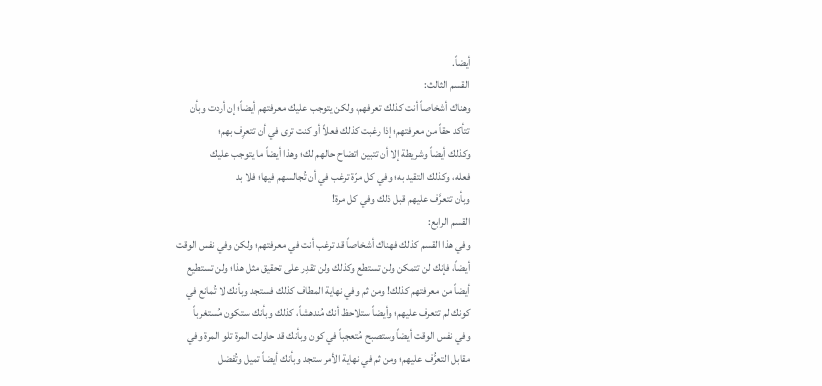أيضاً.
القسم الثالث:
وهناك أشخاصاً أنت كذلك تعرفهم، ولكن يتوجب عليك معرفتهم أيضاً؛ إن أردت وبأن
تتأكد حقاً من معرفتهم؛ إذا رغبت كذلك فعلاً أو كنت ترى في أن تتعرِف بهم؛
وكذلك أيضاً وشريطة إلا أن تتبين اتضاح حالهم لك؛ وهذا أيضاً ما يتوجب عليك
فعله، وكذلك التقيد به؛ وفي كل مرّة ترغب في أن تُجالسهم فيها؛ فلا بد
وبأن تتعرَّف عليهم قبل ذلك وفي كل مرة!
القسم الرابع:
وفي هذا القسم كذلك فهناك أشخاصاً قد ترغب أنت في معرفتهم؛ ولكن وفي نفس الوقت
أيضاً، فإنك لن تتمكن ولن تستطع وكذلك ولن تقدِر على تحقيق مثل هذا؛ ولن تستطيع
أيضاً من معرفتهم كذلك! ومن ثم وفي نهاية المطاف كذلك فستجد وبأنك لا تُمانع في
كونك لم تتعرف عليهم؛ وأيضاً ستلاحظ أنك مُندهشاً، كذلك وبأنك ستكون مُستغرباً
وفي نفس الوقت أيضاً وستصبح مُتعجباً في كون وبأنك قد حاولت المرة تلو المرة وفي
مقابل التعرُّف عليهم؛ ومن ثم في نهاية الأمر ستجد وبأنك أيضاً تميل وتُفضل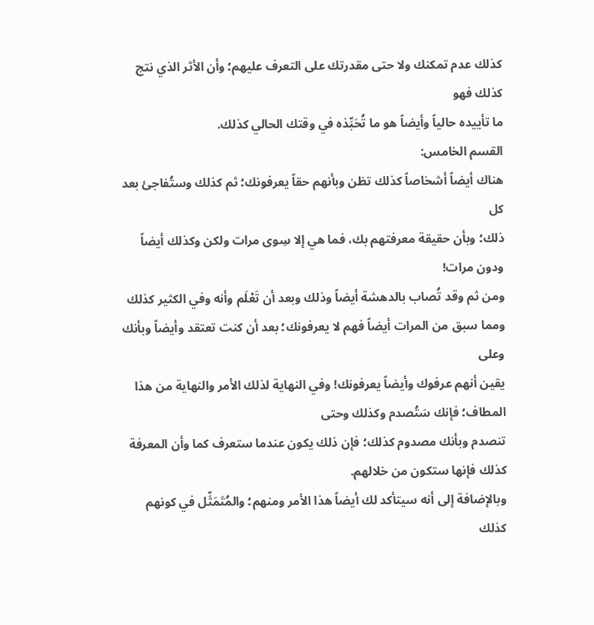كذلك عدم تمكنك ولا حتى مقدرتك على التعرف عليهم؛ وأن الأثر الذي نتج كذلك فهو
ما تأييده حالياً وأيضاً هو ما تُحَبِّذه في وقتك الحالي كذلك.
القسم الخامس:
هناك أيضاً أشخاصاً كذلك تظن وبأنهم حقاً يعرفونك؛ ثم كذلك وستُفاجئ بعد كل
ذلك؛ وبأن حقيقة معرفتهم بك، فما هي إلا سِوى مرات ولكن وكذلك أيضاً ودون مرات!
ومن ثم وقد تُصاب بالدهشة أيضاً وذلك وبعد أن تَعْلَم وأنه وفي الكثير كذلك
ومما سبق من المرات أيضاً فهم لا يعرفونك؛ بعد أن كنت تعتقد وأيضاً وبأنك وعلى
يقين أنهم عرفوك وأيضاً يعرفونك! وفي النهاية لذلك الأمر والنهاية من هذا المطاف؛ فإنك سَتُصدم وكذلك وحتى
تنصدم وبأنك مصدوم كذلك؛ فإن ذلك يكون عندما ستعرف كما وأن المعرفة كذلك فإنها ستكون من خلالهم.
وبالإضافة إلى أنه سيتأكد لك أيضاً هذا الأمر ومنهم؛ والمُتَمَثِّل في كونهم كذلك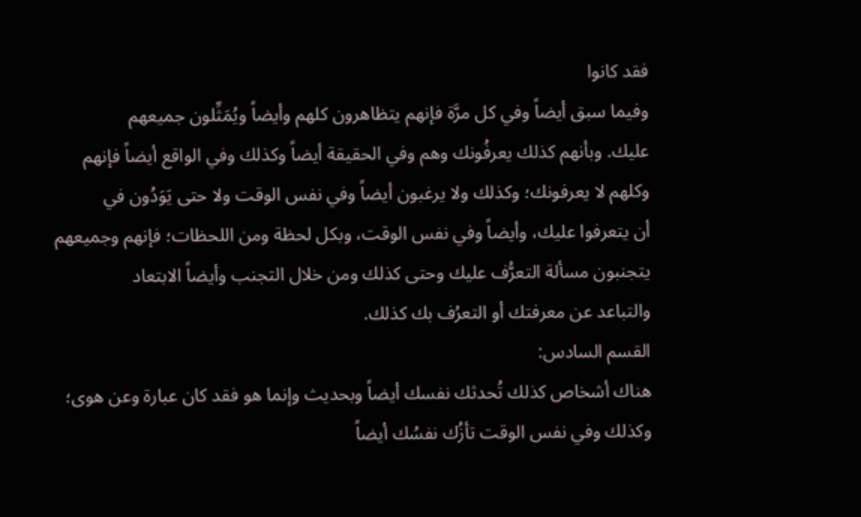فقد كانوا
وفيما سبق أيضاً وفي كل مرَّة فإنهم يتظاهرون كلهم وأيضاً ويُمَثِّلون جميعهم
عليك. وبأنهم كذلك يعرفُونك وهم وفي الحقيقة أيضاً وكذلك وفي الواقع أيضاً فإنهم
وكلهم لا يعرفونك؛ وكذلك ولا يرغبون أيضاً وفي نفس الوقت ولا حتى يَوَدُون في
أن يتعرفوا عليك، وأيضاً وفي نفس الوقت، وبكل لحظة ومن اللحظات؛ فإنهم وجميعهم
يتجنبون مسألة التعرُّف عليك وحتى كذلك ومن خلال التجنب وأيضاً الابتعاد
والتباعد عن معرفتك أو التعرُف بك كذلك.
القسم السادس:
هناك أشخاص كذلك تُحدثك نفسك أيضاً وبحديث وإنما هو فقد كان عبارة وعن هوى؛
وكذلك وفي نفس الوقت تأزُك نفسُك أيضاً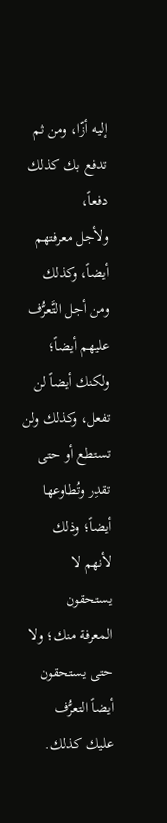إليه أزّا، ومن ثم تدفع بك كذلك دفعاً،
ولأجل معرفتهم أيضاً، وكذلك ومن أجل التَّعرُّف عليهم أيضاً؛ ولكنك أيضاً لن
تفعل، وكذلك ولن تستطع أو حتى تقدِر وتُطاوعها أيضاً؛ وذلك لأنهم لا يستحقون
المعرفة منك؛ ولا حتى يستحقون أيضاً التعرُّف عليك كذلك.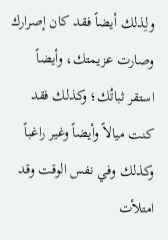ولِذلك أيضاً فقد كان إصرارك وصارت عزيمتك، وأيضاً استقر ثباتُك؛ وكذلك فقد
كنت ميالاً وأيضاً وغير راغباً وكذلك وفي نفس الوقت وقد امتلأت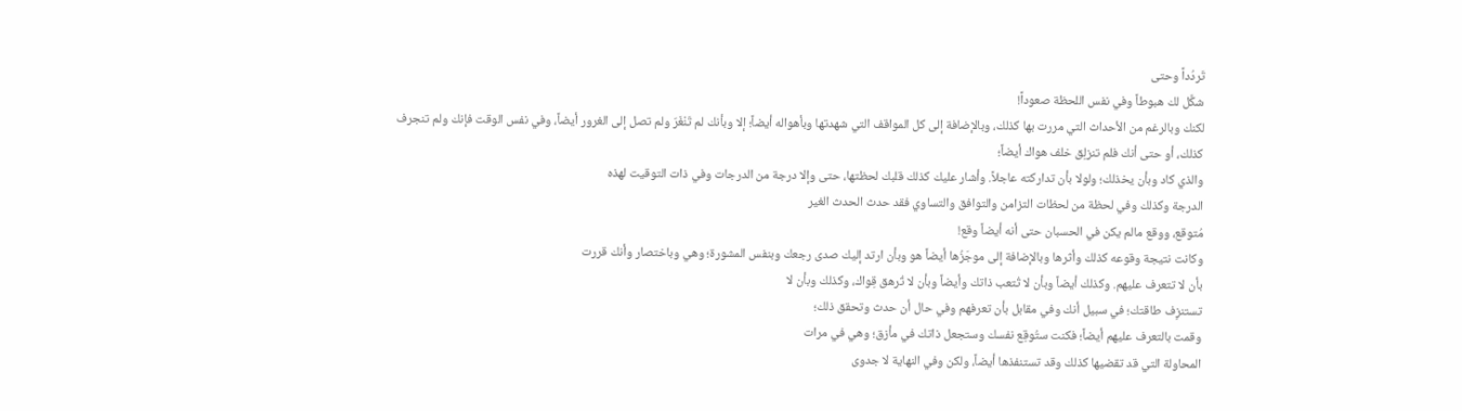تَردُداً وحتى
شكَّل لك هبوطاً وفي نفس اللحظة صعوداً!
لكنك وبالرغم من الأحداث التي مررت بها كذلك، وبالإضافة إلى كل المواقف التي شهدتها وبأهواله أيضاً؛ إلا وبأنك لم تَنْغَرّ ولم تصل إلى الغرور أيضاً، وفي نفس الوقت فإنك ولم تنجرف كذلك، أو حتى أنك فلم تنزلِق خلف هواك أيضاً؛
والذي كاد وبأن يخذلك؛ ولولا بأن تداركته عاجلاً. وأشار عليك كذلك قلبك لحظتها، حتى وإلا درجة من الدرجات وفي ذات التوقيت لهذه
الدرجة وكذلك وفي لحظة من لحظات التزامن والتوافق والتساوي فقد حدث الحدث الغير
مُتوقع، ووقع مالم يكن في الحسبان حتى أنه أيضاً وقع!
وكانت نتيجة وقوعه كذلك وأثرها وبالإضافة إلى موجَزُها أيضاً هو وبأن ارتد إليك صدى رجعك وبنفس المشورة؛ وهي وباختصار وأنك قررت
بأن لا تتعرف عليهم. وكذلك أيضاً وبأن لا تُتعب ذاتك وأيضاً وبأن لا تُرهق قِواك، وكذلك وبأن لا
تستنزِف طاقتك؛ في سبيل أنك وفي مقابل بأن تعرفهم وفي حال أن حدث وتحقق ذلك؛
وقمت بالتعرف عليهم أيضاً؛ فكنت ستُوقِع نفسك وستجعل ذاتك في مأزق؛ وهي في مرات
المحاولة التي قد تقضيها كذلك وقد تستنفذها أيضاً، ولكن وفي النهاية لا جدوى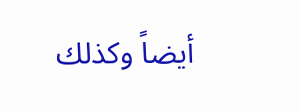أيضاً وكذلك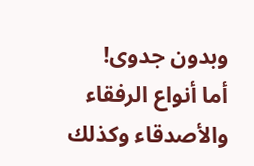وبدون جدوى!
أما أنواع الرفقاء والأصدقاء وكذلك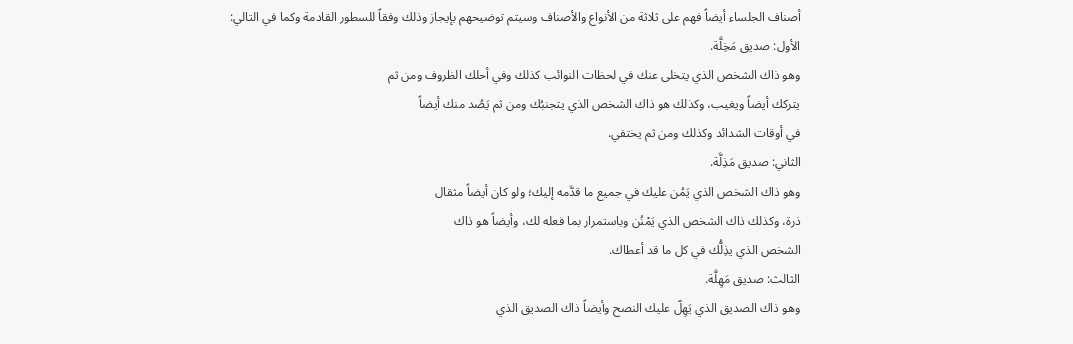أصناف الجلساء أيضاً فهم على ثلاثة من الأنواع والأصناف وسيتم توضيحهم بإيجاز وذلك وفقاً للسطور القادمة وكما في التالي:
الأول: صديق مَخِلَّة.
وهو ذاك الشخص الذي يتخلى عنك في لحظات النوائب كذلك وفي أحلك الظروف ومن ثم
يتركك أيضاً ويغيب، وكذلك هو ذاك الشخص الذي يتجنبُك ومن ثم يَصُد منك أيضاً
في أوقات الشدائد وكذلك ومن ثم يختفي.
الثاني: صديق مَذِلَّة.
وهو ذاك الشخص الذي يَمُن عليك في جميع ما قدَّمه إليك؛ ولو كان أيضاً مثقال
ذرة، وكذلك ذاك الشخص الذي يَمْنُن وباستمرار بما فعله لك، وأيضاً هو ذاك
الشخص الذي يذِلُّك في كل ما قد أعطاك.
الثالث: صديق مَهِلَّة.
وهو ذاك الصديق الذي يَهِلّ عليك النصح وأيضاً ذاك الصديق الذي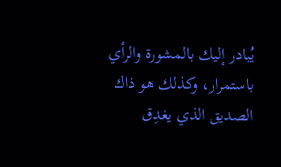يُبادر إليك بالمشورة والرأي
باستمرار، وكذلك هو ذاك الصديق الذي يغدِق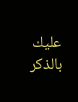عليك بالذكر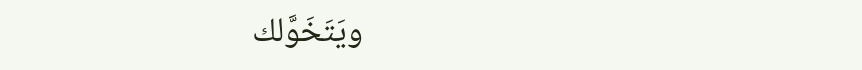ويَتَخَوَّلك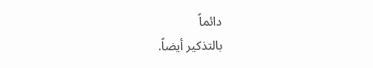دائماً
بالتذكير أيضاً.